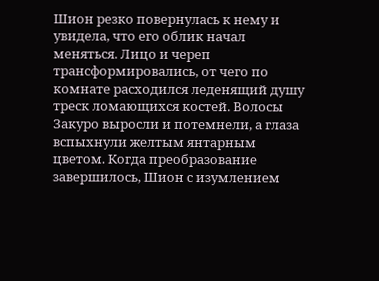Шион резко повернулась к нему и увидела, что его облик начал меняться. Лицо и череп трансформировались, от чего по комнате расходился леденящий душу треск ломающихся костей. Волосы Закуро выросли и потемнели, а глаза вспыхнули желтым янтарным цветом. Когда преобразование завершилось, Шион с изумлением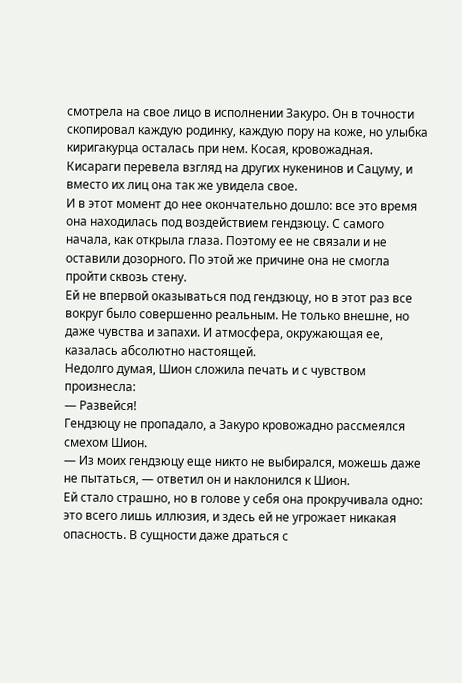смотрела на свое лицо в исполнении Закуро. Он в точности скопировал каждую родинку, каждую пору на коже, но улыбка киригакурца осталась при нем. Косая, кровожадная.
Кисараги перевела взгляд на других нукенинов и Сацуму, и вместо их лиц она так же увидела свое.
И в этот момент до нее окончательно дошло: все это время она находилась под воздействием гендзюцу. С самого начала, как открыла глаза. Поэтому ее не связали и не оставили дозорного. По этой же причине она не смогла пройти сквозь стену.
Ей не впервой оказываться под гендзюцу, но в этот раз все вокруг было совершенно реальным. Не только внешне, но даже чувства и запахи. И атмосфера, окружающая ее, казалась абсолютно настоящей.
Недолго думая, Шион сложила печать и с чувством произнесла:
— Развейся!
Гендзюцу не пропадало, а Закуро кровожадно рассмеялся смехом Шион.
— Из моих гендзюцу еще никто не выбирался, можешь даже не пытаться, — ответил он и наклонился к Шион.
Ей стало страшно, но в голове у себя она прокручивала одно: это всего лишь иллюзия, и здесь ей не угрожает никакая опасность. В сущности даже драться с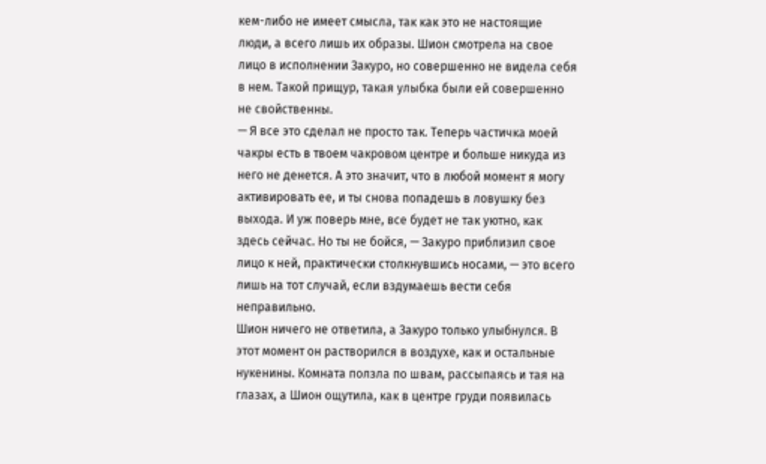кем-либо не имеет смысла, так как это не настоящие люди, а всего лишь их образы. Шион смотрела на свое лицо в исполнении Закуро, но совершенно не видела себя в нем. Такой прищур, такая улыбка были ей совершенно не свойственны.
— Я все это сделал не просто так. Теперь частичка моей чакры есть в твоем чакровом центре и больше никуда из него не денется. А это значит, что в любой момент я могу активировать ее, и ты снова попадешь в ловушку без выхода. И уж поверь мне, все будет не так уютно, как здесь сейчас. Но ты не бойся, — Закуро приблизил свое лицо к ней, практически столкнувшись носами, — это всего лишь на тот случай, если вздумаешь вести себя неправильно.
Шион ничего не ответила, а Закуро только улыбнулся. В этот момент он растворился в воздухе, как и остальные нукенины. Комната ползла по швам, рассыпаясь и тая на глазах, а Шион ощутила, как в центре груди появилась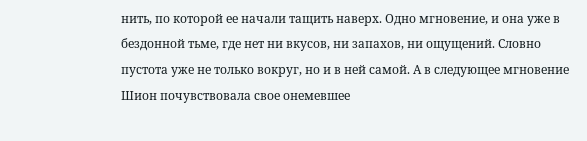нить, по которой ее начали тащить наверх. Одно мгновение, и она уже в бездонной тьме, где нет ни вкусов, ни запахов, ни ощущений. Словно пустота уже не только вокруг, но и в ней самой. А в следующее мгновение Шион почувствовала свое онемевшее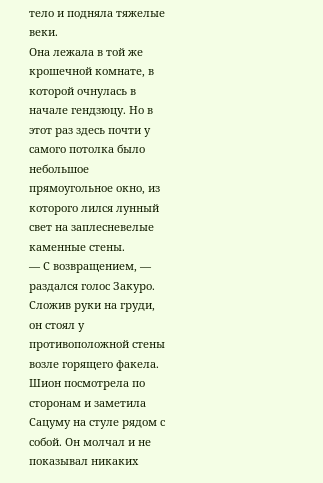тело и подняла тяжелые веки.
Она лежала в той же крошечной комнате, в которой очнулась в начале гендзюцу. Но в этот раз здесь почти у самого потолка было небольшое прямоугольное окно, из которого лился лунный свет на заплесневелые каменные стены.
— С возвращением, — раздался голос Закуро. Сложив руки на груди, он стоял у противоположной стены возле горящего факела.
Шион посмотрела по сторонам и заметила Сацуму на стуле рядом с собой. Он молчал и не показывал никаких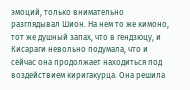эмоций, только внимательно разглядывал Шион. На нем то же кимоно, тот же душный запах, что в гендзюцу, и Кисараги невольно подумала, что и сейчас она продолжает находиться под воздействием киригакурца. Она решила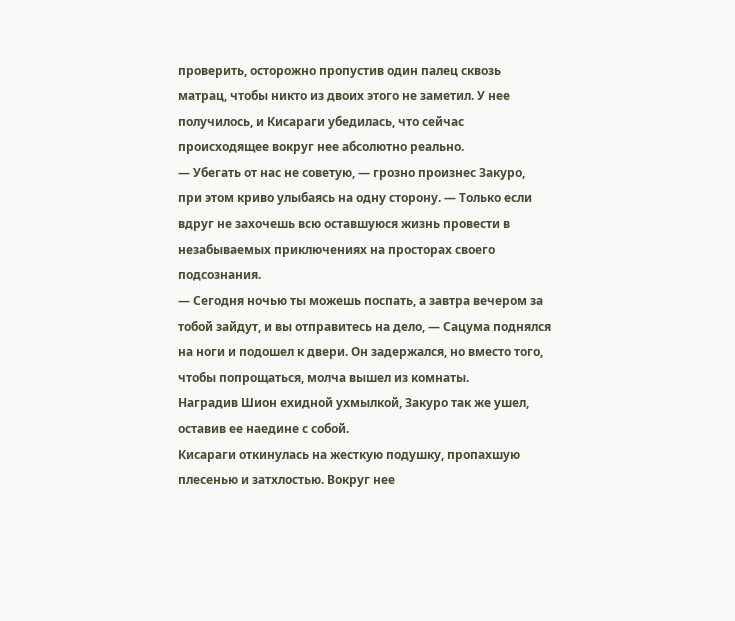проверить, осторожно пропустив один палец сквозь матрац, чтобы никто из двоих этого не заметил. У нее получилось, и Кисараги убедилась, что сейчас происходящее вокруг нее абсолютно реально.
— Убегать от нас не советую, — грозно произнес Закуро, при этом криво улыбаясь на одну сторону. — Только если вдруг не захочешь всю оставшуюся жизнь провести в незабываемых приключениях на просторах своего подсознания.
— Сегодня ночью ты можешь поспать, а завтра вечером за тобой зайдут, и вы отправитесь на дело, — Сацума поднялся на ноги и подошел к двери. Он задержался, но вместо того, чтобы попрощаться, молча вышел из комнаты.
Наградив Шион ехидной ухмылкой, Закуро так же ушел, оставив ее наедине с собой.
Кисараги откинулась на жесткую подушку, пропахшую плесенью и затхлостью. Вокруг нее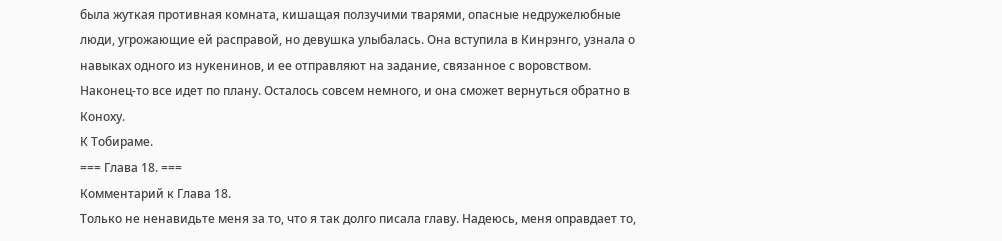была жуткая противная комната, кишащая ползучими тварями, опасные недружелюбные люди, угрожающие ей расправой, но девушка улыбалась. Она вступила в Кинрэнго, узнала о навыках одного из нукенинов, и ее отправляют на задание, связанное с воровством. Наконец-то все идет по плану. Осталось совсем немного, и она сможет вернуться обратно в Коноху.
К Тобираме.
=== Глава 18. ===
Комментарий к Глава 18.
Только не ненавидьте меня за то, что я так долго писала главу. Надеюсь, меня оправдает то,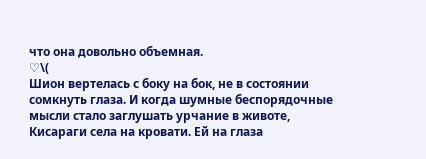что она довольно объемная.
♡\(
Шион вертелась с боку на бок, не в состоянии сомкнуть глаза. И когда шумные беспорядочные мысли стало заглушать урчание в животе, Кисараги села на кровати. Ей на глаза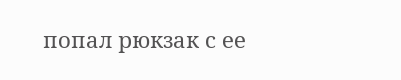попал рюкзак с ее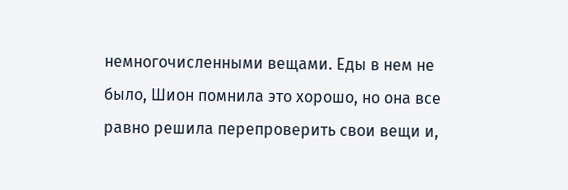немногочисленными вещами. Еды в нем не было, Шион помнила это хорошо, но она все равно решила перепроверить свои вещи и,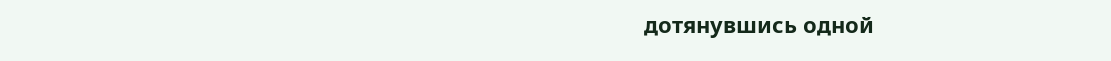дотянувшись одной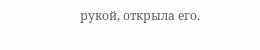рукой, открыла его.